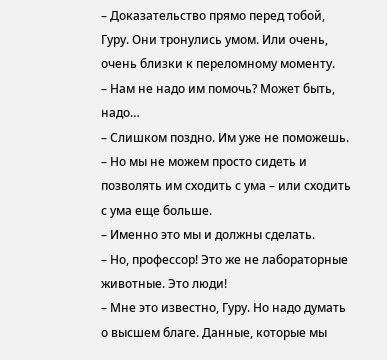– Доказательство прямо перед тобой, Гуру. Они тронулись умом. Или очень, очень близки к переломному моменту.
– Нам не надо им помочь? Может быть, надо…
– Слишком поздно. Им уже не поможешь.
– Но мы не можем просто сидеть и позволять им сходить с ума – или сходить с ума еще больше.
– Именно это мы и должны сделать.
– Но, профессор! Это же не лабораторные животные. Это люди!
– Мне это известно, Гуру. Но надо думать о высшем благе. Данные, которые мы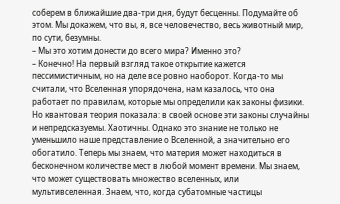соберем в ближайшие два-три дня, будут бесценны. Подумайте об этом. Мы докажем, что вы, я, все человечество, весь животный мир, по сути, безумны.
– Мы это хотим донести до всего мира? Именно это?
– Конечно! На первый взгляд такое открытие кажется пессимистичным, но на деле все ровно наоборот. Когда-то мы считали, что Вселенная упорядочена, нам казалось, что она работает по правилам, которые мы определили как законы физики. Но квантовая теория показала: в своей основе эти законы случайны и непредсказуемы. Хаотичны. Однако это знание не только не уменьшило наше представление о Вселенной, а значительно его обогатило. Теперь мы знаем, что материя может находиться в бесконечном количестве мест в любой момент времени. Мы знаем, что может существовать множество вселенных, или мультивселенная. Знаем, что, когда субатомные частицы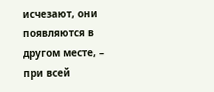исчезают, они появляются в другом месте, – при всей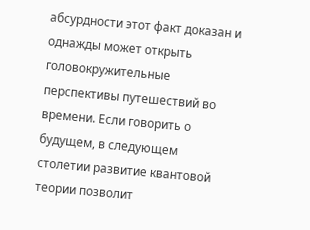абсурдности этот факт доказан и однажды может открыть головокружительные перспективы путешествий во времени. Если говорить о будущем, в следующем столетии развитие квантовой теории позволит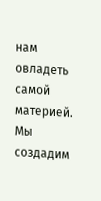нам овладеть самой материей. Мы создадим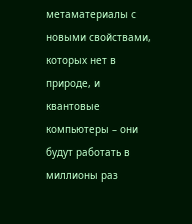метаматериалы с новыми свойствами, которых нет в природе, и квантовые компьютеры – они будут работать в миллионы раз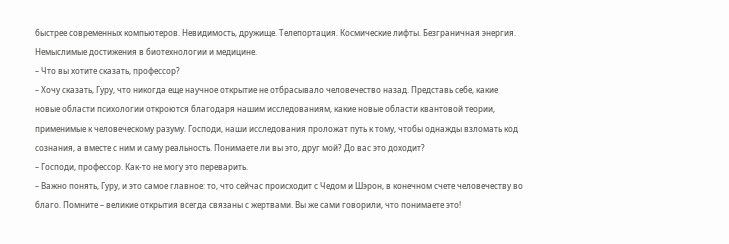быстрее современных компьютеров. Невидимость, дружище. Телепортация. Космические лифты. Безграничная энергия. Немыслимые достижения в биотехнологии и медицине.
– Что вы хотите сказать, профессор?
– Хочу сказать, Гуру, что никогда еще научное открытие не отбрасывало человечество назад. Представь себе, какие новые области психологии откроются благодаря нашим исследованиям, какие новые области квантовой теории, применимые к человеческому разуму. Господи, наши исследования проложат путь к тому, чтобы однажды взломать код сознания, а вместе с ним и саму реальность. Понимаете ли вы это, друг мой? До вас это доходит?
– Господи, профессор. Как-то не могу это переварить.
– Важно понять, Гуру, и это самое главное: то, что сейчас происходит с Чедом и Шэрон, в конечном счете человечеству во благо. Помните – великие открытия всегда связаны с жертвами. Вы же сами говорили, что понимаете это!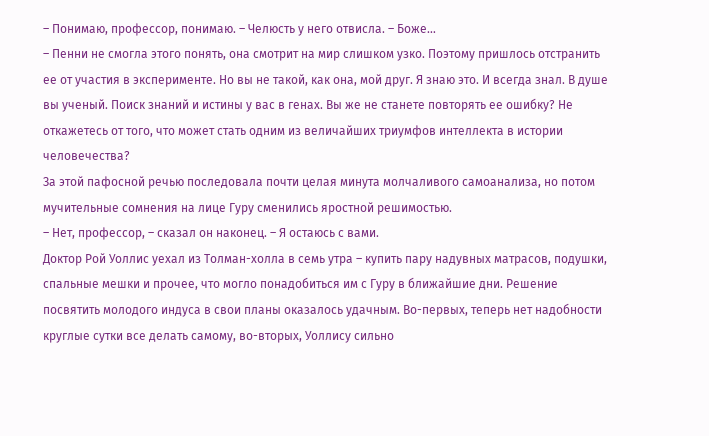– Понимаю, профессор, понимаю. – Челюсть у него отвисла. – Боже…
– Пенни не смогла этого понять, она смотрит на мир слишком узко. Поэтому пришлось отстранить ее от участия в эксперименте. Но вы не такой, как она, мой друг. Я знаю это. И всегда знал. В душе вы ученый. Поиск знаний и истины у вас в генах. Вы же не станете повторять ее ошибку? Не откажетесь от того, что может стать одним из величайших триумфов интеллекта в истории человечества?
За этой пафосной речью последовала почти целая минута молчаливого самоанализа, но потом мучительные сомнения на лице Гуру сменились яростной решимостью.
– Нет, профессор, – сказал он наконец. – Я остаюсь с вами.
Доктор Рой Уоллис уехал из Толман-холла в семь утра – купить пару надувных матрасов, подушки, спальные мешки и прочее, что могло понадобиться им с Гуру в ближайшие дни. Решение посвятить молодого индуса в свои планы оказалось удачным. Во-первых, теперь нет надобности круглые сутки все делать самому, во-вторых, Уоллису сильно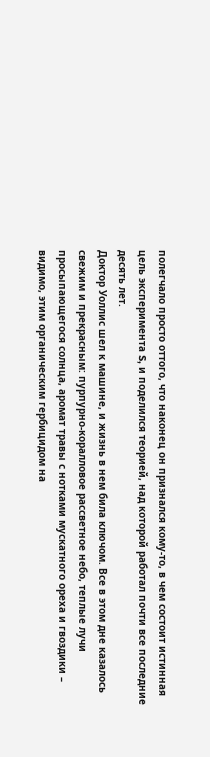полегчало просто оттого, что наконец он признался кому-то, в чем состоит истинная цель эксперимента S, и поделился теорией, над которой работал почти все последние десять лет.
Доктор Уоллис шел к машине, и жизнь в нем била ключом. Все в этом дне казалось свежим и прекрасным: пурпурно-коралловое рассветное небо, теплые лучи просыпающегося солнца, аромат травы с нотками мускатного ореха и гвоздики – видимо, этим органическим гербицидом на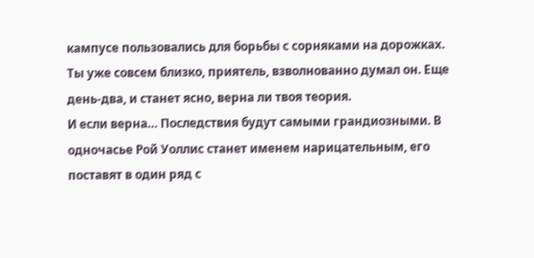кампусе пользовались для борьбы с сорняками на дорожках.
Ты уже совсем близко, приятель, взволнованно думал он. Еще день-два, и станет ясно, верна ли твоя теория.
И если верна… Последствия будут самыми грандиозными. В одночасье Рой Уоллис станет именем нарицательным, его поставят в один ряд с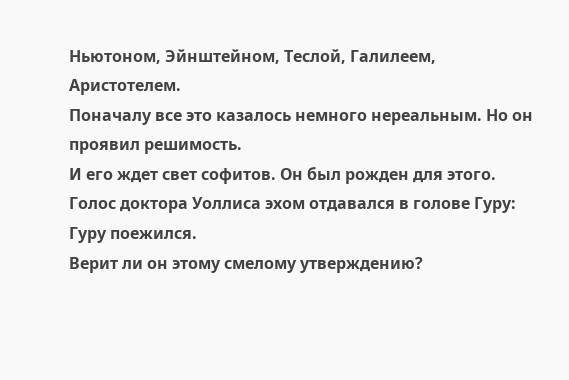Ньютоном, Эйнштейном, Теслой, Галилеем, Аристотелем.
Поначалу все это казалось немного нереальным. Но он проявил решимость.
И его ждет свет софитов. Он был рожден для этого.
Голос доктора Уоллиса эхом отдавался в голове Гуру:
Гуру поежился.
Верит ли он этому смелому утверждению?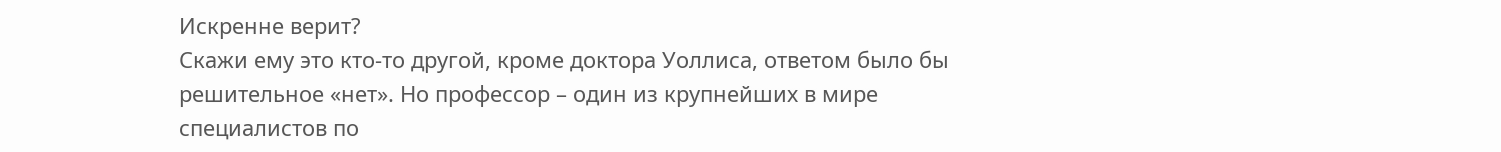Искренне верит?
Скажи ему это кто-то другой, кроме доктора Уоллиса, ответом было бы решительное «нет». Но профессор – один из крупнейших в мире специалистов по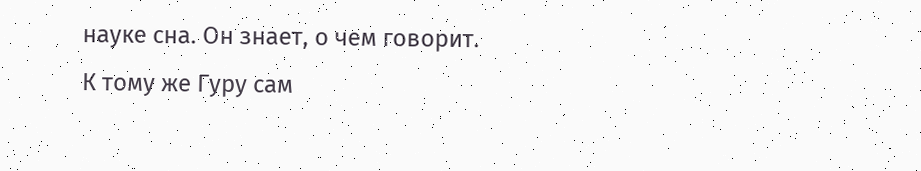науке сна. Он знает, о чем говорит.
К тому же Гуру сам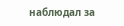наблюдал за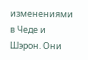изменениями в Чеде и Шэрон. Они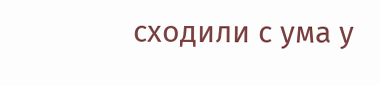сходили с ума у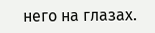него на глазах.